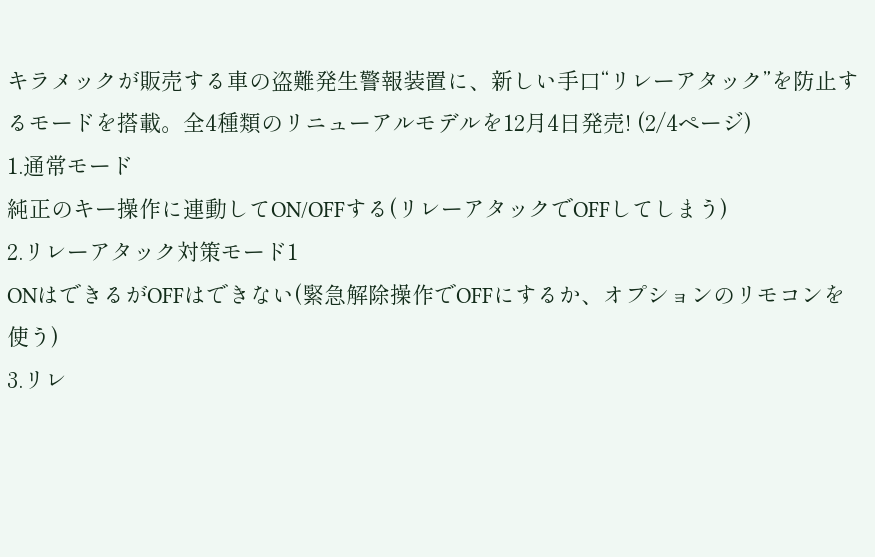キラメックが販売する車の盗難発生警報装置に、新しい手口“リレーアタック”を防止するモードを搭載。全4種類のリニューアルモデルを12月4日発売! (2/4ページ)
1.通常モード
純正のキー操作に連動してON/OFFする(リレーアタックでOFFしてしまう)
2.リレーアタック対策モード1
ONはできるがOFFはできない(緊急解除操作でOFFにするか、オプションのリモコンを使う)
3.リレ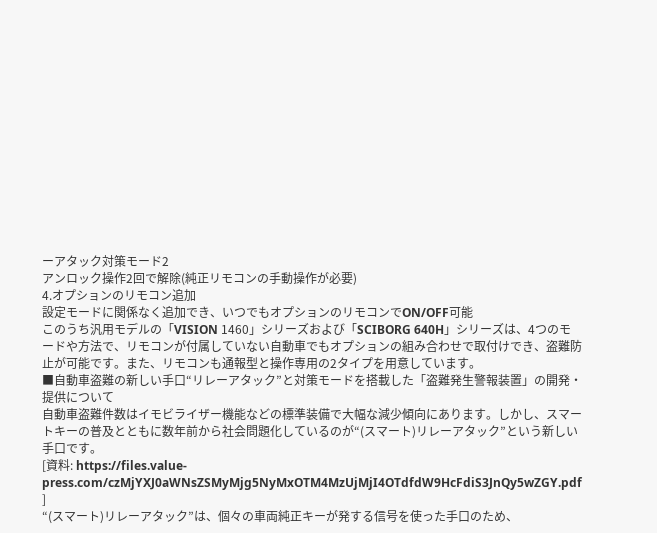ーアタック対策モード2
アンロック操作2回で解除(純正リモコンの手動操作が必要)
4.オプションのリモコン追加
設定モードに関係なく追加でき、いつでもオプションのリモコンでON/OFF可能
このうち汎用モデルの「VISION 1460」シリーズおよび「SCIBORG 640H」シリーズは、4つのモードや方法で、リモコンが付属していない自動車でもオプションの組み合わせで取付けでき、盗難防止が可能です。また、リモコンも通報型と操作専用の2タイプを用意しています。
■自動車盗難の新しい手口“リレーアタック”と対策モードを搭載した「盗難発生警報装置」の開発・提供について
自動車盗難件数はイモビライザー機能などの標準装備で大幅な減少傾向にあります。しかし、スマートキーの普及とともに数年前から社会問題化しているのが“(スマート)リレーアタック”という新しい手口です。
[資料: https://files.value-press.com/czMjYXJ0aWNsZSMyMjg5NyMxOTM4MzUjMjI4OTdfdW9HcFdiS3JnQy5wZGY.pdf ]
“(スマート)リレーアタック”は、個々の車両純正キーが発する信号を使った手口のため、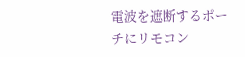電波を遮断するポーチにリモコン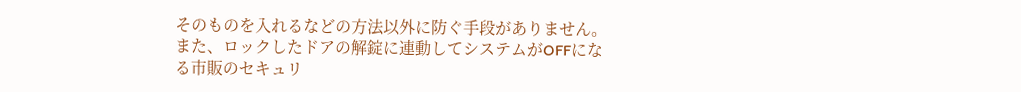そのものを入れるなどの方法以外に防ぐ手段がありません。また、ロックしたドアの解錠に連動してシステムがOFFになる市販のセキュリ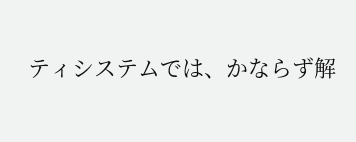ティシステムでは、かならず解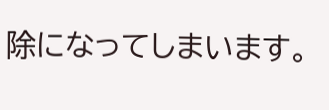除になってしまいます。